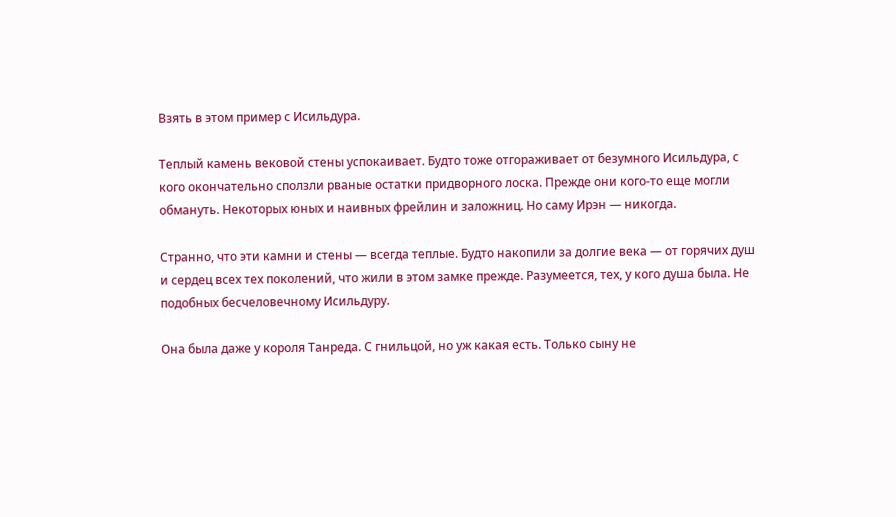Взять в этом пример с Исильдура.

Теплый камень вековой стены успокаивает. Будто тоже отгораживает от безумного Исильдура, с кого окончательно сползли рваные остатки придворного лоска. Прежде они кого-то еще могли обмануть. Некоторых юных и наивных фрейлин и заложниц. Но саму Ирэн — никогда.

Странно, что эти камни и стены — всегда теплые. Будто накопили за долгие века — от горячих душ и сердец всех тех поколений, что жили в этом замке прежде. Разумеется, тех, у кого душа была. Не подобных бесчеловечному Исильдуру.

Она была даже у короля Танреда. С гнильцой, но уж какая есть. Только сыну не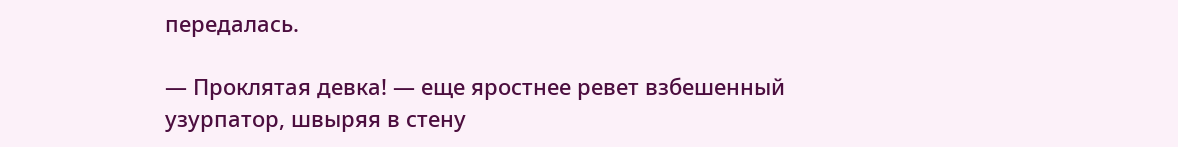передалась.

— Проклятая девка! — еще яростнее ревет взбешенный узурпатор, швыряя в стену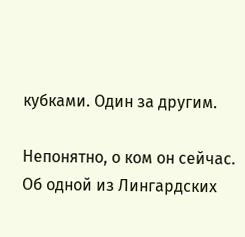кубками. Один за другим.

Непонятно, о ком он сейчас. Об одной из Лингардских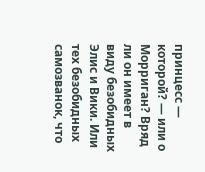принцесс — которой? — или о Морриган? Вряд ли он имеет в виду безобидных Элис и Вики. Или тех безобидных самозванок, что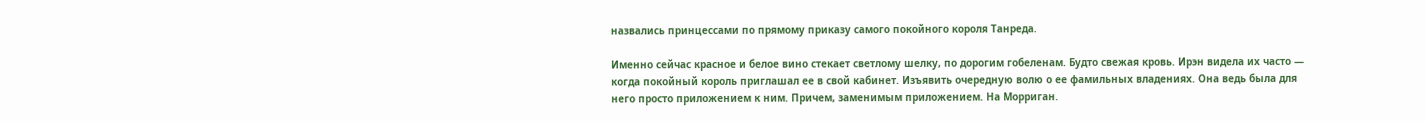назвались принцессами по прямому приказу самого покойного короля Танреда.

Именно сейчас красное и белое вино стекает светлому шелку, по дорогим гобеленам. Будто свежая кровь. Ирэн видела их часто — когда покойный король приглашал ее в свой кабинет. Изъявить очередную волю о ее фамильных владениях. Она ведь была для него просто приложением к ним. Причем, заменимым приложением. На Морриган.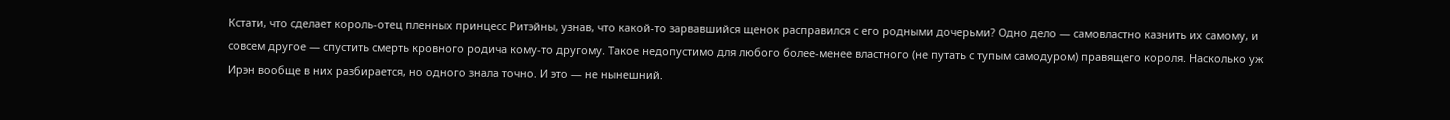Кстати, что сделает король-отец пленных принцесс Ритэйны, узнав, что какой-то зарвавшийся щенок расправился с его родными дочерьми? Одно дело — самовластно казнить их самому, и совсем другое — спустить смерть кровного родича кому-то другому. Такое недопустимо для любого более-менее властного (не путать с тупым самодуром) правящего короля. Насколько уж Ирэн вообще в них разбирается, но одного знала точно. И это — не нынешний.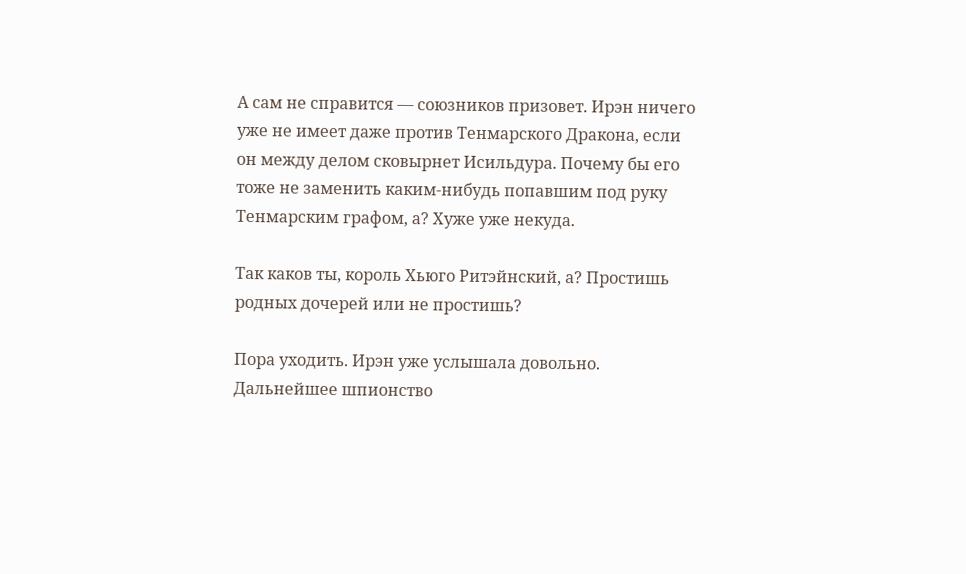А сам не справится — союзников призовет. Ирэн ничего уже не имеет даже против Тенмарского Дракона, если он между делом сковырнет Исильдура. Почему бы его тоже не заменить каким-нибудь попавшим под руку Тенмарским графом, а? Хуже уже некуда.

Так каков ты, король Хьюго Ритэйнский, а? Простишь родных дочерей или не простишь?

Пора уходить. Ирэн уже услышала довольно. Дальнейшее шпионство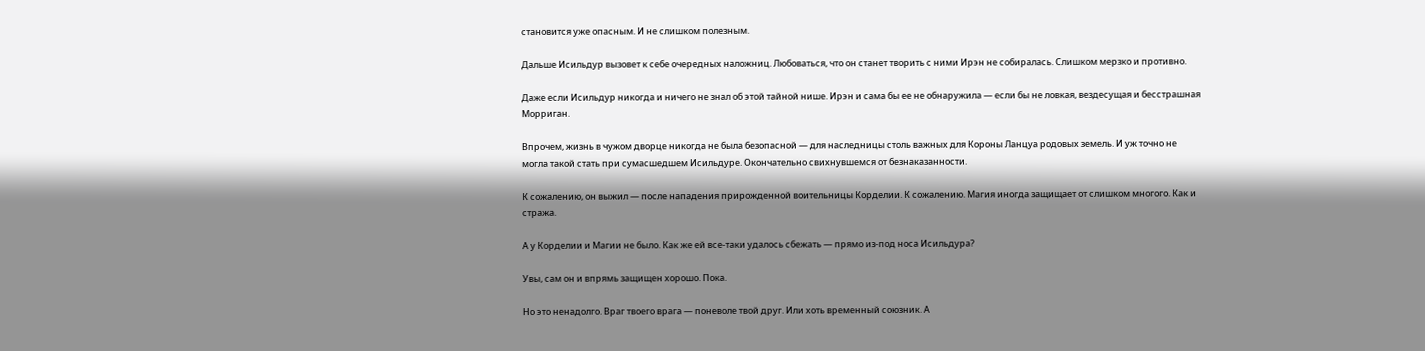становится уже опасным. И не слишком полезным.

Дальше Исильдур вызовет к себе очередных наложниц. Любоваться, что он станет творить с ними Ирэн не собиралась. Слишком мерзко и противно.

Даже если Исильдур никогда и ничего не знал об этой тайной нише. Ирэн и сама бы ее не обнаружила — если бы не ловкая, вездесущая и бесстрашная Морриган.

Впрочем, жизнь в чужом дворце никогда не была безопасной — для наследницы столь важных для Короны Ланцуа родовых земель. И уж точно не могла такой стать при сумасшедшем Исильдуре. Окончательно свихнувшемся от безнаказанности.

К сожалению, он выжил — после нападения прирожденной воительницы Корделии. К сожалению. Магия иногда защищает от слишком многого. Как и стража.

А у Корделии и Магии не было. Как же ей все-таки удалось сбежать — прямо из-под носа Исильдура?

Увы, сам он и впрямь защищен хорошо. Пока.

Но это ненадолго. Враг твоего врага — поневоле твой друг. Или хоть временный союзник. А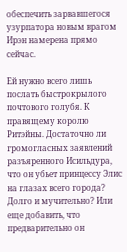обеспечить зарвавшегося узурпатора новым врагом Ирэн намерена прямо сейчас.

Ей нужно всего лишь послать быстрокрылого почтового голубя. К правящему королю Ритэйны. Достаточно ли громогласных заявлений разъяренного Исильдура, что он убьет принцессу Элис на глазах всего города? Долго и мучительно? Или еще добавить, что предварительно он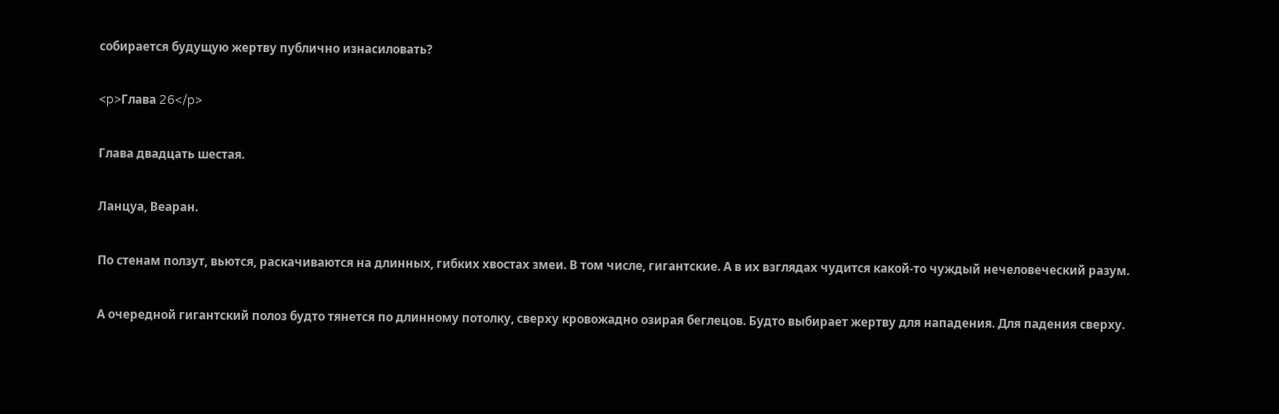собирается будущую жертву публично изнасиловать?

<p>Глава 26</p>

Глава двадцать шестая.

Ланцуа, Веаран.

По стенам ползут, вьются, раскачиваются на длинных, гибких хвостах змеи. В том числе, гигантские. А в их взглядах чудится какой-то чуждый нечеловеческий разум.

А очередной гигантский полоз будто тянется по длинному потолку, сверху кровожадно озирая беглецов. Будто выбирает жертву для нападения. Для падения сверху.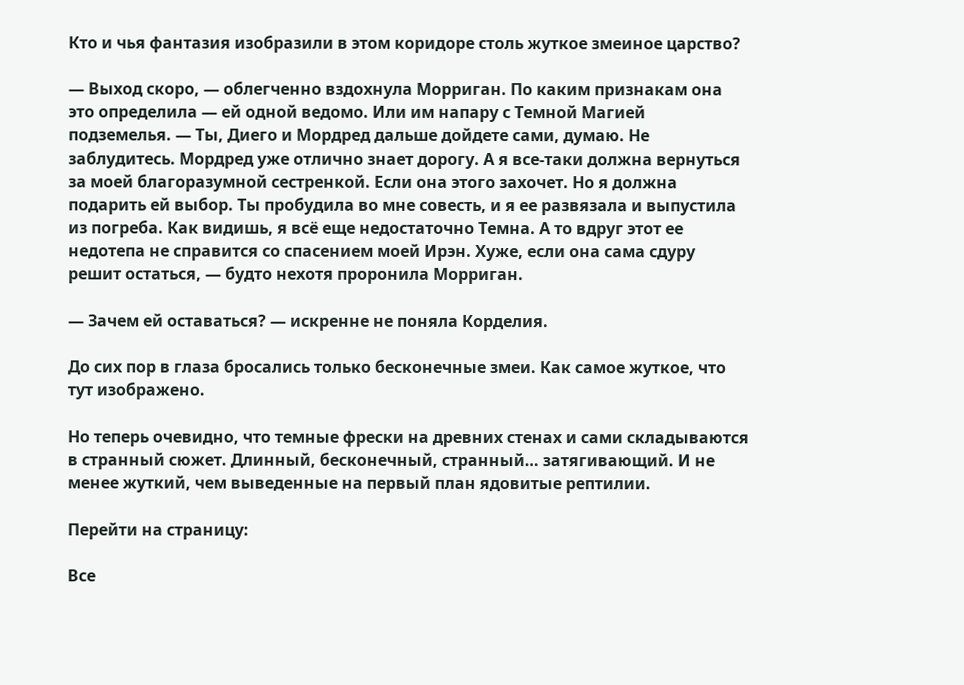Кто и чья фантазия изобразили в этом коридоре столь жуткое змеиное царство?

— Выход скоро, — облегченно вздохнула Морриган. По каким признакам она это определила — ей одной ведомо. Или им напару с Темной Магией подземелья. — Ты, Диего и Мордред дальше дойдете сами, думаю. Не заблудитесь. Мордред уже отлично знает дорогу. А я все-таки должна вернуться за моей благоразумной сестренкой. Если она этого захочет. Но я должна подарить ей выбор. Ты пробудила во мне совесть, и я ее развязала и выпустила из погреба. Как видишь, я всё еще недостаточно Темна. А то вдруг этот ее недотепа не справится со спасением моей Ирэн. Хуже, если она сама сдуру решит остаться, — будто нехотя проронила Морриган.

— Зачем ей оставаться? — искренне не поняла Корделия.

До сих пор в глаза бросались только бесконечные змеи. Как самое жуткое, что тут изображено.

Но теперь очевидно, что темные фрески на древних стенах и сами складываются в странный сюжет. Длинный, бесконечный, странный… затягивающий. И не менее жуткий, чем выведенные на первый план ядовитые рептилии.

Перейти на страницу:

Все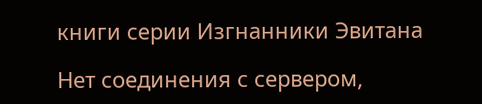книги серии Изгнанники Эвитана

Нет соединения с сервером,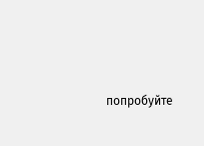попробуйте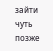зайти чуть позже